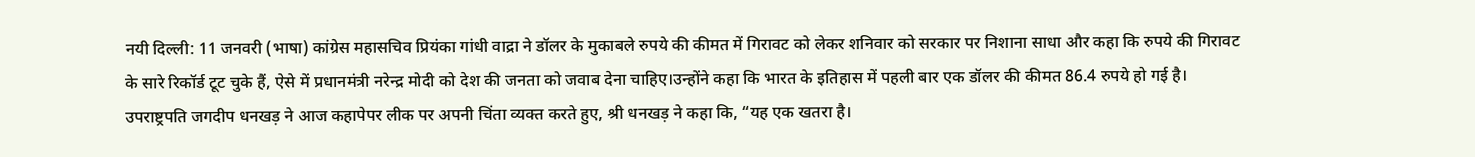नयी दिल्ली: 11 जनवरी (भाषा) कांग्रेस महासचिव प्रियंका गांधी वाद्रा ने डॉलर के मुकाबले रुपये की कीमत में गिरावट को लेकर शनिवार को सरकार पर निशाना साधा और कहा कि रुपये की गिरावट के सारे रिकॉर्ड टूट चुके हैं, ऐसे में प्रधानमंत्री नरेन्द्र मोदी को देश की जनता को जवाब देना चाहिए।उन्होंने कहा कि भारत के इतिहास में पहली बार एक डॉलर की कीमत 86.4 रुपये हो गई है।
उपराष्ट्रपति जगदीप धनखड़ ने आज कहापेपर लीक पर अपनी चिंता व्यक्त करते हुए, श्री धनखड़ ने कहा कि, “यह एक खतरा है।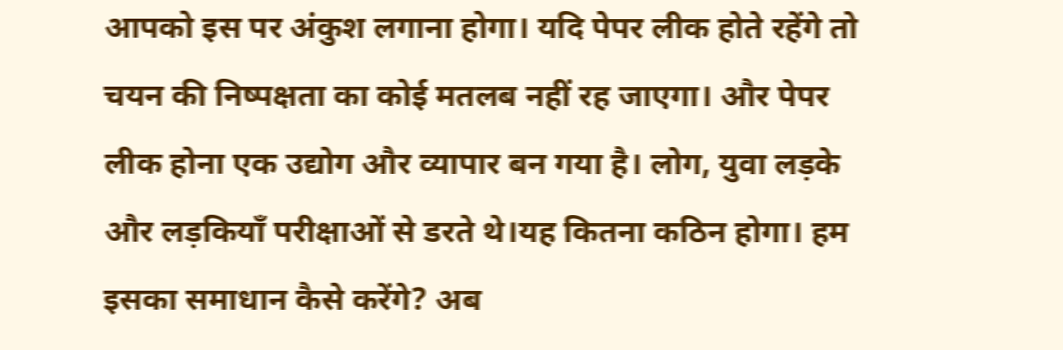आपको इस पर अंकुश लगाना होगा। यदि पेपर लीक होते रहेंगे तो चयन की निष्पक्षता का कोई मतलब नहीं रह जाएगा। और पेपर लीक होना एक उद्योग और व्यापार बन गया है। लोग, युवा लड़के और लड़कियाँ परीक्षाओं से डरते थे।यह कितना कठिन होगा। हम इसका समाधान कैसे करेंगे? अब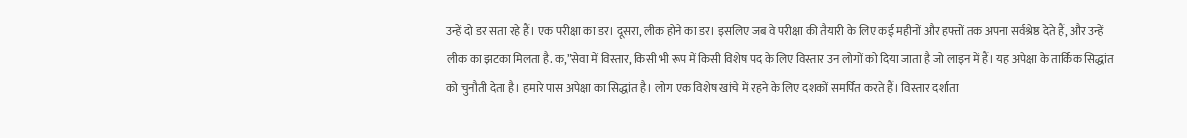उन्हें दो डर सता रहे हैं। एक परीक्षा का डर। दूसरा, लीक होने का डर। इसलिए जब वे परीक्षा की तैयारी के लिए कई महीनों और हफ्तों तक अपना सर्वश्रेष्ठ देते हैं, और उन्हें लीक का झटका मिलता है. क,”सेवा में विस्तार, किसी भी रूप में किसी विशेष पद के लिए विस्तार उन लोगों को दिया जाता है जो लाइन में हैं। यह अपेक्षा के तार्किक सिद्धांत को चुनौती देता है। हमारे पास अपेक्षा का सिद्धांत है। लोग एक विशेष खांचे में रहने के लिए दशकों समर्पित करते हैं। विस्तार दर्शाता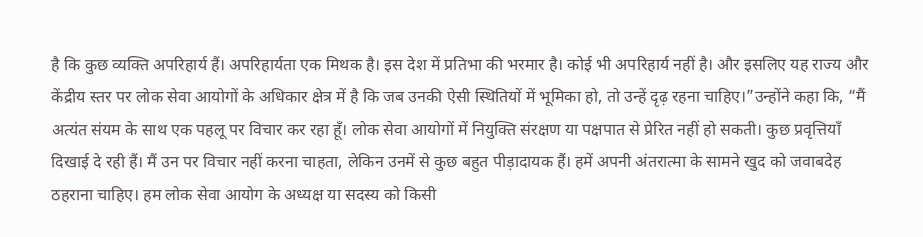है कि कुछ व्यक्ति अपरिहार्य हैं। अपरिहार्यता एक मिथक है। इस देश में प्रतिभा की भरमार है। कोई भी अपरिहार्य नहीं है। और इसलिए यह राज्य और केंद्रीय स्तर पर लोक सेवा आयोगों के अधिकार क्षेत्र में है कि जब उनकी ऐसी स्थितियों में भूमिका हो, तो उन्हें दृढ़ रहना चाहिए।”उन्होंने कहा कि, “मैं अत्यंत संयम के साथ एक पहलू पर विचार कर रहा हूँ। लोक सेवा आयोगों में नियुक्ति संरक्षण या पक्षपात से प्रेरित नहीं हो सकती। कुछ प्रवृत्तियाँ दिखाई दे रही हैं। मैं उन पर विचार नहीं करना चाहता, लेकिन उनमें से कुछ बहुत पीड़ादायक हैं। हमें अपनी अंतरात्मा के सामने खुद को जवाबदेह ठहराना चाहिए। हम लोक सेवा आयोग के अध्यक्ष या सदस्य को किसी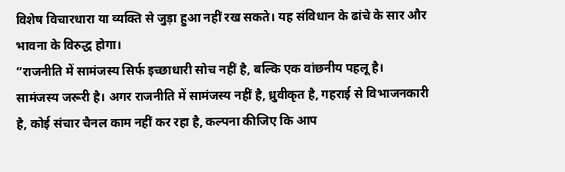विशेष विचारधारा या व्यक्ति से जुड़ा हुआ नहीं रख सकते। यह संविधान के ढांचे के सार और भावना के विरुद्ध होगा।
”राजनीति में सामंजस्य सिर्फ इच्छाधारी सोच नहीं है, बल्कि एक वांछनीय पहलू है। सामंजस्य जरूरी है। अगर राजनीति में सामंजस्य नहीं है, ध्रुवीकृत है, गहराई से विभाजनकारी है, कोई संचार चैनल काम नहीं कर रहा है, कल्पना कीजिए कि आप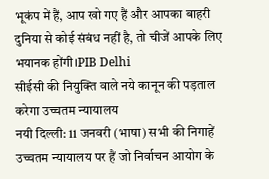भूकंप में हैं, आप खो गए हैं और आपका बाहरी दुनिया से कोई संबंध नहीं है, तो चीजें आपके लिए भयानक होंगी।PIB Delhi
सीईसी की नियुक्ति वाले नये कानून की पड़ताल करेगा उच्चतम न्यायालय
नयी दिल्ली: 11 जनवरी (भाषा) सभी की निगाहें उच्चतम न्यायालय पर हैं जो निर्वाचन आयोग के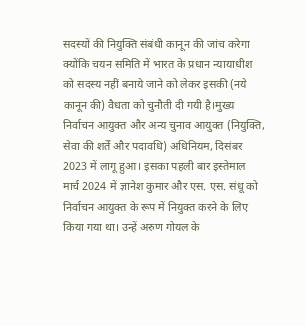सदस्यों की नियुक्ति संबंधी कानून की जांच करेगा क्योंकि चयन समिति में भारत के प्रधान न्यायाधीश को सदस्य नहीं बनाये जाने को लेकर इसकी (नये कानून की) वैधता को चुनौती दी गयी है।मुख्य निर्वाचन आयुक्त और अन्य चुनाव आयुक्त (नियुक्ति, सेवा की शर्तें और पदावधि) अधिनियम, दिसंबर 2023 में लागू हुआ। इसका पहली बार इस्तेमाल मार्च 2024 में ज्ञानेश कुमार और एस. एस. संधू को निर्वाचन आयुक्त के रूप में नियुक्त करने के लिए किया गया था। उन्हें अरुण गोयल के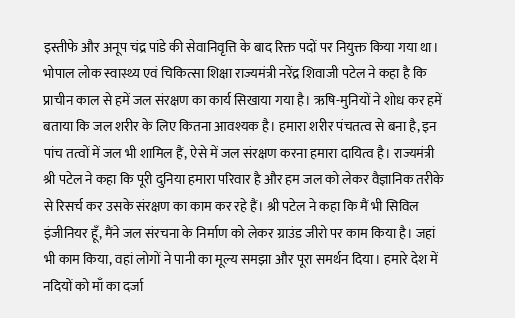इस्तीफे और अनूप चंद्र पांडे की सेवानिवृत्ति के बाद रिक्त पदों पर नियुक्त किया गया था।
भोपाल लोक स्वास्थ्य एवं चिकित्सा शिक्षा राज्यमंत्री नरेंद्र शिवाजी पटेल ने कहा है कि प्राचीन काल से हमें जल संरक्षण का कार्य सिखाया गया है। ऋषि-मुनियों ने शोध कर हमें बताया कि जल शरीर के लिए कितना आवश्यक है। हमारा शरीर पंचतत्व से बना है, इन पांच तत्वों में जल भी शामिल हैं, ऐसे में जल संरक्षण करना हमारा दायित्व है। राज्यमंत्री श्री पटेल ने कहा कि पूरी दुनिया हमारा परिवार है और हम जल को लेकर वैज्ञानिक तरीके से रिसर्च कर उसके संरक्षण का काम कर रहे हैं। श्री पटेल ने कहा कि मैं भी सिविल इंजीनियर हूँ, मैंने जल संरचना के निर्माण को लेकर ग्राउंड जीरो पर काम किया है। जहां भी काम किया, वहां लोगों ने पानी का मूल्य समझा और पूरा समर्थन दिया। हमारे देश में नदियों को माँ का दर्जा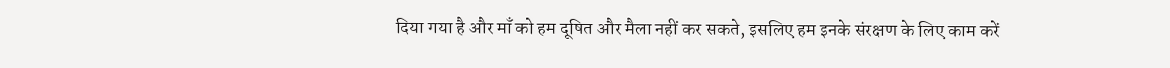दिया गया है और माँ को हम दूषित और मैला नहीं कर सकते, इसलिए हम इनके संरक्षण के लिए काम करें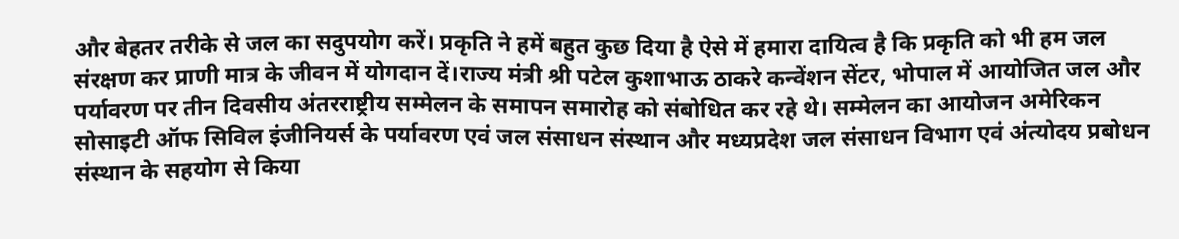और बेहतर तरीके से जल का सदुपयोग करें। प्रकृति ने हमें बहुत कुछ दिया है ऐसे में हमारा दायित्व है कि प्रकृति को भी हम जल संरक्षण कर प्राणी मात्र के जीवन में योगदान दें।राज्य मंत्री श्री पटेल कुशाभाऊ ठाकरे कन्वेंशन सेंटर, भोपाल में आयोजित जल और पर्यावरण पर तीन दिवसीय अंतरराष्ट्रीय सम्मेलन के समापन समारोह को संबोधित कर रहे थे। सम्मेलन का आयोजन अमेरिकन सोसाइटी ऑफ सिविल इंजीनियर्स के पर्यावरण एवं जल संसाधन संस्थान और मध्यप्रदेश जल संसाधन विभाग एवं अंत्योदय प्रबोधन संस्थान के सहयोग से किया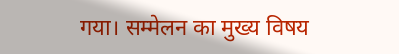गया। सम्मेलन का मुख्य विषय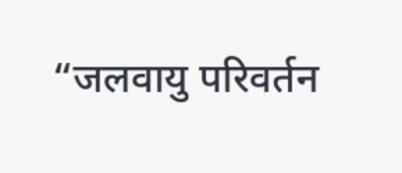“जलवायु परिवर्तन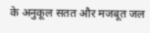के अनुकूल सतत और मजबूत जल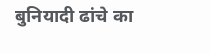बुनियादी ढांचे का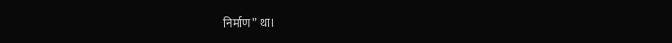निर्माण” था।